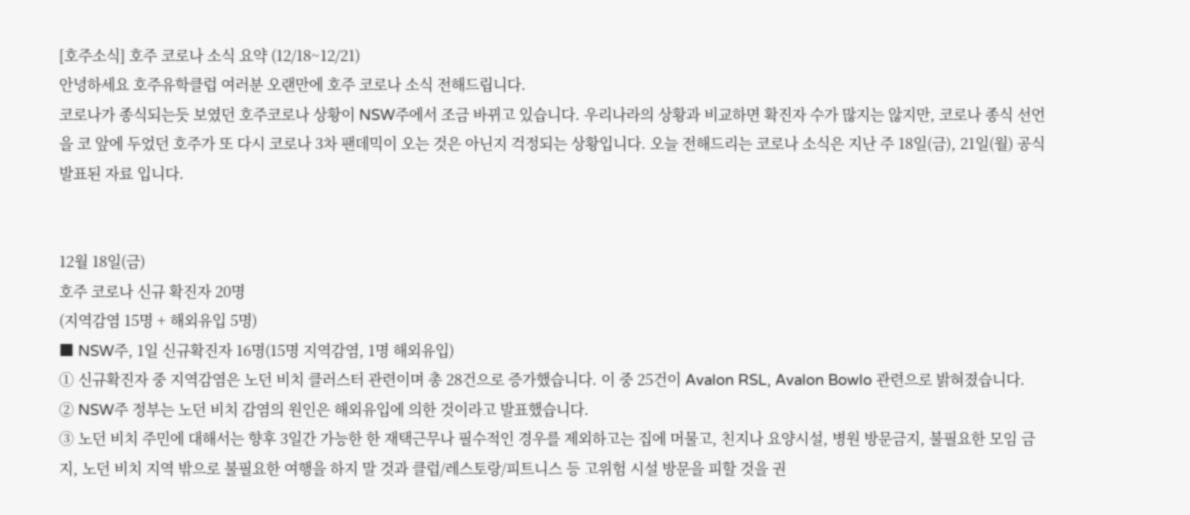[호주소식] 호주 코로나 소식 요약 (12/18~12/21)
안녕하세요 호주유학클럽 여러분 오랜만에 호주 코로나 소식 전해드립니다.
코로나가 종식되는듯 보였던 호주코로나 상황이 NSW주에서 조금 바뀌고 있습니다. 우리나라의 상황과 비교하면 확진자 수가 많지는 않지만, 코로나 종식 선언을 코 앞에 두었던 호주가 또 다시 코로나 3차 팬데믹이 오는 것은 아닌지 걱정되는 상황입니다. 오늘 전해드리는 코로나 소식은 지난 주 18일(금), 21일(월) 공식 발표된 자료 입니다.


12월 18일(금)
호주 코로나 신규 확진자 20명
(지역감염 15명 + 해외유입 5명)
■ NSW주, 1일 신규확진자 16명(15명 지역감염, 1명 해외유입)
① 신규확진자 중 지역감염은 노던 비치 클러스터 관련이며 총 28건으로 증가했습니다. 이 중 25건이 Avalon RSL, Avalon Bowlo 관련으로 밝혀졌습니다.
② NSW주 정부는 노던 비치 감염의 원인은 해외유입에 의한 것이라고 발표했습니다.
③ 노던 비치 주민에 대해서는 향후 3일간 가능한 한 재택근무나 필수적인 경우를 제외하고는 집에 머물고, 친지나 요양시설, 병원 방문금지, 불필요한 모임 금지, 노던 비치 지역 밖으로 불필요한 여행을 하지 말 것과 클럽/레스토랑/피트니스 등 고위험 시설 방문을 피할 것을 권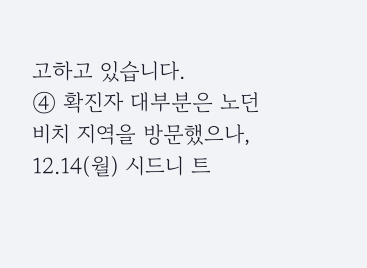고하고 있습니다.
④ 확진자 대부분은 노던 비치 지역을 방문했으나, 12.14(월) 시드니 트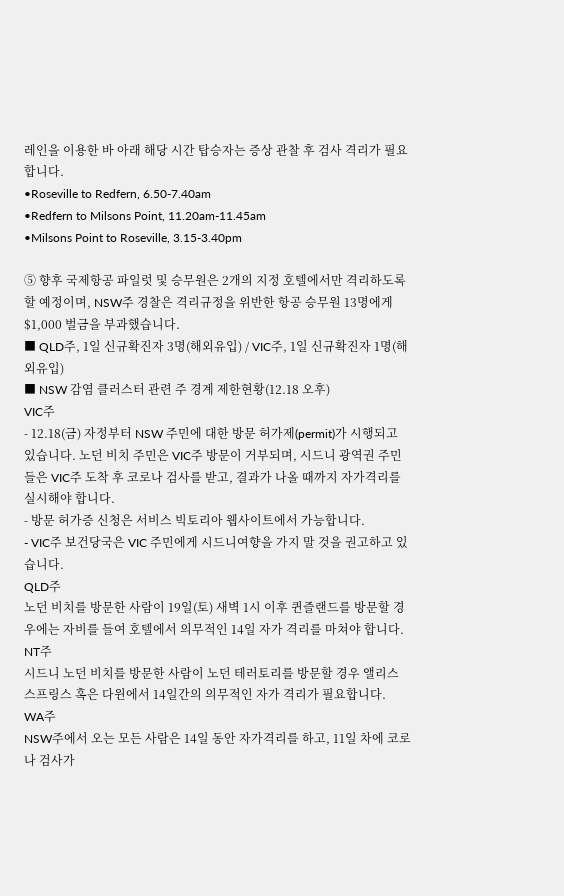레인을 이용한 바 아래 해당 시간 탑승자는 증상 관찰 후 검사 격리가 필요합니다.
•Roseville to Redfern, 6.50-7.40am
•Redfern to Milsons Point, 11.20am-11.45am
•Milsons Point to Roseville, 3.15-3.40pm

⑤ 향후 국제항공 파일럿 및 승무원은 2개의 지정 호텔에서만 격리하도록 할 예정이며, NSW주 경찰은 격리규정을 위반한 항공 승무원 13명에게 $1,000 벌금을 부과했습니다.
■ QLD주, 1일 신규확진자 3명(해외유입) / VIC주, 1일 신규확진자 1명(해외유입)
■ NSW 감염 클러스터 관련 주 경계 제한현황(12.18 오후)
VIC주
- 12.18(금) 자정부터 NSW 주민에 대한 방문 허가제(permit)가 시행되고 있습니다. 노던 비치 주민은 VIC주 방문이 거부되며, 시드니 광역권 주민들은 VIC주 도착 후 코로나 검사를 받고, 결과가 나올 때까지 자가격리를 실시해야 합니다.
- 방문 허가증 신청은 서비스 빅토리아 웹사이트에서 가능합니다.
- VIC주 보건당국은 VIC 주민에게 시드니여향을 가지 말 것을 권고하고 있습니다.
QLD주
노던 비치를 방문한 사람이 19일(토) 새벽 1시 이후 퀸즐랜드를 방문할 경우에는 자비를 들여 호텔에서 의무적인 14일 자가 격리를 마쳐야 합니다.
NT주
시드니 노던 비치를 방문한 사람이 노던 테러토리를 방문할 경우 앨리스 스프링스 혹은 다윈에서 14일간의 의무적인 자가 격리가 필요합니다.
WA주
NSW주에서 오는 모든 사람은 14일 동안 자가격리를 하고, 11일 차에 코로나 검사가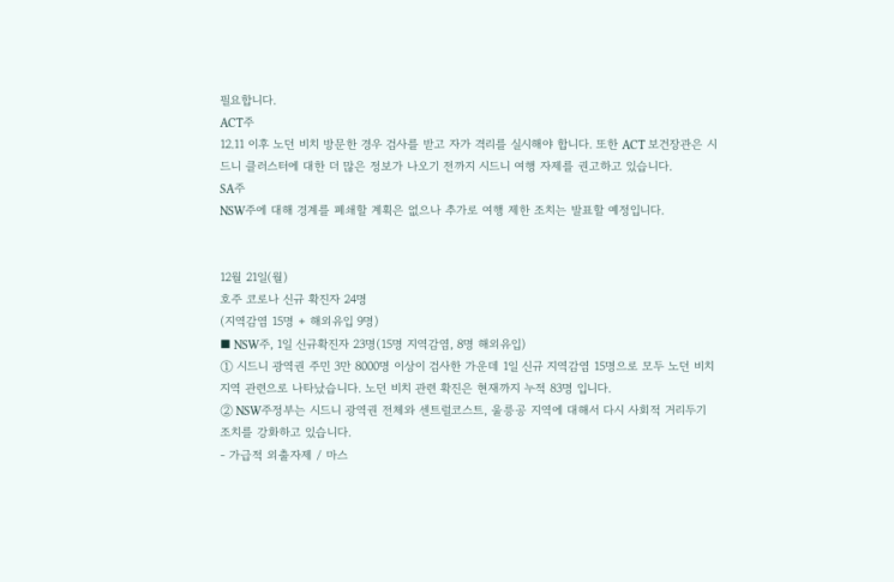필요합니다.
ACT주
12.11 이후 노던 비치 방문한 경우 검사를 받고 자가 격리를 실시해야 합니다. 또한 ACT 보건장관은 시드니 클러스터에 대한 더 많은 정보가 나오기 전까지 시드니 여행 자제를 권고하고 있습니다.
SA주
NSW주에 대해 경계를 폐쇄할 계획은 없으나 추가로 여행 제한 조치는 발표할 예정입니다.


12월 21일(월)
호주 코로나 신규 확진자 24명
(지역감염 15명 + 해외유입 9명)
■ NSW주, 1일 신규확진자 23명(15명 지역감염, 8명 해외유입)
① 시드니 광역권 주민 3만 8000명 이상이 검사한 가운데 1일 신규 지역감염 15명으로 모두 노던 비치 지역 관련으로 나타났습니다. 노던 비치 관련 확진은 현재까지 누적 83명 입니다.
② NSW주정부는 시드니 광역권 전체와 센트럴코스트, 울릉공 지역에 대해서 다시 사회적 거리두기 조치를 강화하고 있습니다.
- 가급적 외출자제 / 마스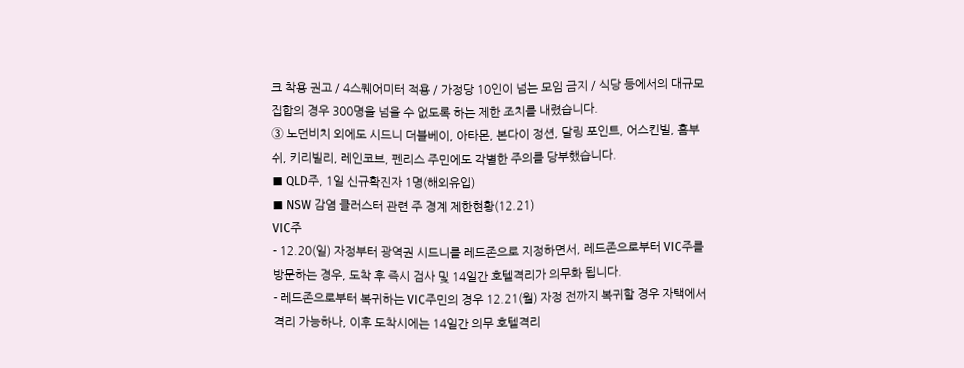크 착용 권고 / 4스퀘어미터 적용 / 가정당 10인이 넘는 모임 금지 / 식당 등에서의 대규모 집합의 경우 300명을 넘을 수 없도록 하는 제한 조치를 내렸습니다.
③ 노던비치 외에도 시드니 더블베이, 아타몬, 본다이 정션, 달링 포인트, 어스킨빌, 홈부쉬, 키리빌리, 레인코브, 펜리스 주민에도 각별한 주의를 당부했습니다.
■ QLD주, 1일 신규확진자 1명(해외유입)
■ NSW 감염 클러스터 관련 주 경계 제한현황(12.21)
VIC주
- 12.20(일) 자정부터 광역권 시드니를 레드존으로 지정하면서, 레드존으로부터 VIC주를 방문하는 경우, 도착 후 즉시 검사 및 14일간 호텔격리가 의무화 됩니다.
- 레드존으로부터 복귀하는 VIC주민의 경우 12.21(월) 자정 전까지 복귀할 경우 자택에서 격리 가능하나, 이후 도착시에는 14일간 의무 호텔격리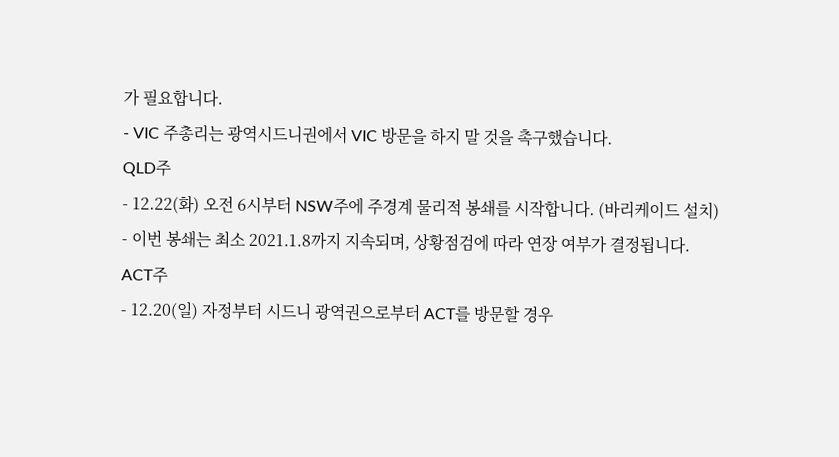가 필요합니다.
- VIC 주총리는 광역시드니권에서 VIC 방문을 하지 말 것을 촉구했습니다.
QLD주
- 12.22(화) 오전 6시부터 NSW주에 주경계 물리적 봉쇄를 시작합니다. (바리케이드 설치)
- 이번 봉쇄는 최소 2021.1.8까지 지속되며, 상황점검에 따라 연장 여부가 결정됩니다.
ACT주
- 12.20(일) 자정부터 시드니 광역권으로부터 ACT를 방문할 경우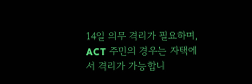14일 의무 격리가 필요하며, ACT 주민의 경우는 자택에서 격리가 가능합니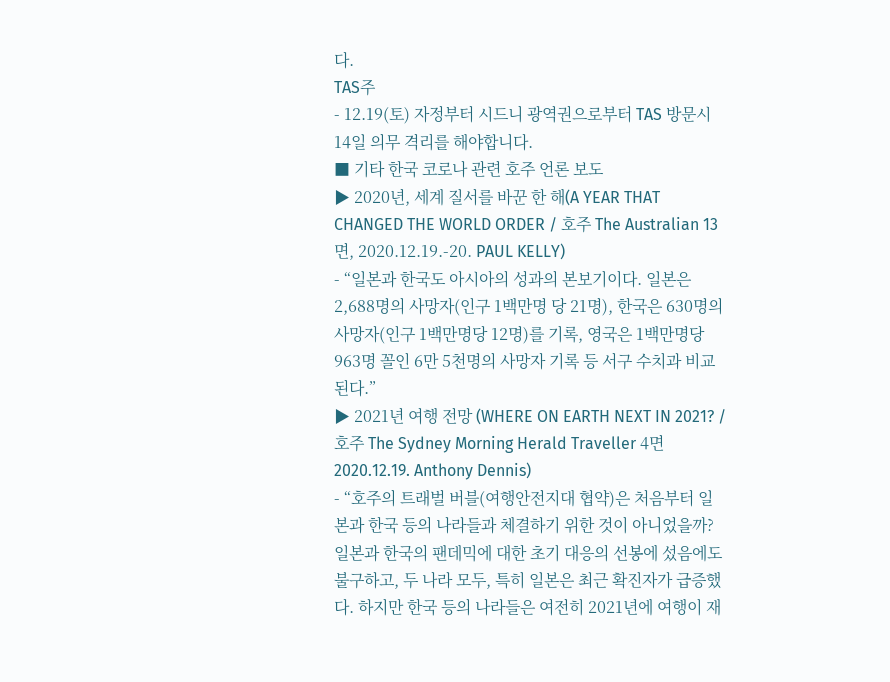다.
TAS주
- 12.19(토) 자정부터 시드니 광역권으로부터 TAS 방문시 14일 의무 격리를 해야합니다.
■ 기타 한국 코로나 관련 호주 언론 보도
▶ 2020년, 세계 질서를 바꾼 한 해(A YEAR THAT CHANGED THE WORLD ORDER / 호주 The Australian 13면, 2020.12.19.-20. PAUL KELLY)
- “일본과 한국도 아시아의 성과의 본보기이다. 일본은 2,688명의 사망자(인구 1백만명 당 21명), 한국은 630명의 사망자(인구 1백만명당 12명)를 기록, 영국은 1백만명당 963명 꼴인 6만 5천명의 사망자 기록 등 서구 수치과 비교된다.”
▶ 2021년 여행 전망 (WHERE ON EARTH NEXT IN 2021? / 호주 The Sydney Morning Herald Traveller 4면 2020.12.19. Anthony Dennis)
- “호주의 트래벌 버블(여행안전지대 협약)은 처음부터 일본과 한국 등의 나라들과 체결하기 위한 것이 아니었을까? 일본과 한국의 팬데믹에 대한 초기 대응의 선봉에 섰음에도 불구하고, 두 나라 모두, 특히 일본은 최근 확진자가 급증했다. 하지만 한국 등의 나라들은 여전히 2021년에 여행이 재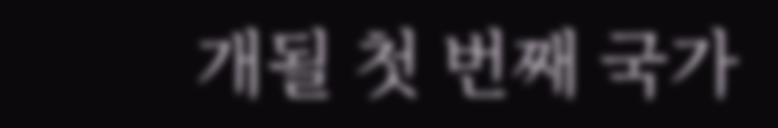개될 첫 번째 국가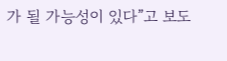가 될 가능성이 있다”고 보도